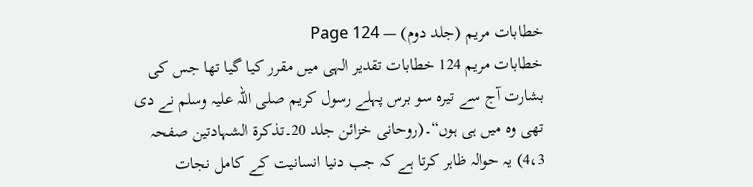خطابات مریم (جلد دوم) — Page 124
خطابات مریم 124 خطابات تقدیر الہی میں مقرر کیا گیا تھا جس کی بشارت آج سے تیرہ سو برس پہلے رسول کریم صلی اللہ علیہ وسلم نے دی تھی وہ میں ہی ہوں“۔(روحانی خزائن جلد 20۔تذکرۃ الشہادتین صفحہ 4،3) یہ حوالہ ظاہر کرتا ہے کہ جب دنیا انسانیت کے کامل نجات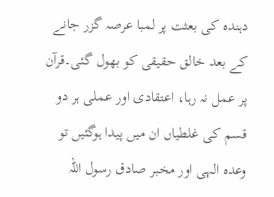دہندہ کی بعثت پر لمبا عرصہ گزر جانے کے بعد خالق حقیقی کو بھول گئی۔قرآن پر عمل نہ رہا، اعتقادی اور عملی ہر دو قسم کی غلطیاں ان میں پیدا ہوگئیں تو وعدہ الہی اور مخبر صادق رسول اللہ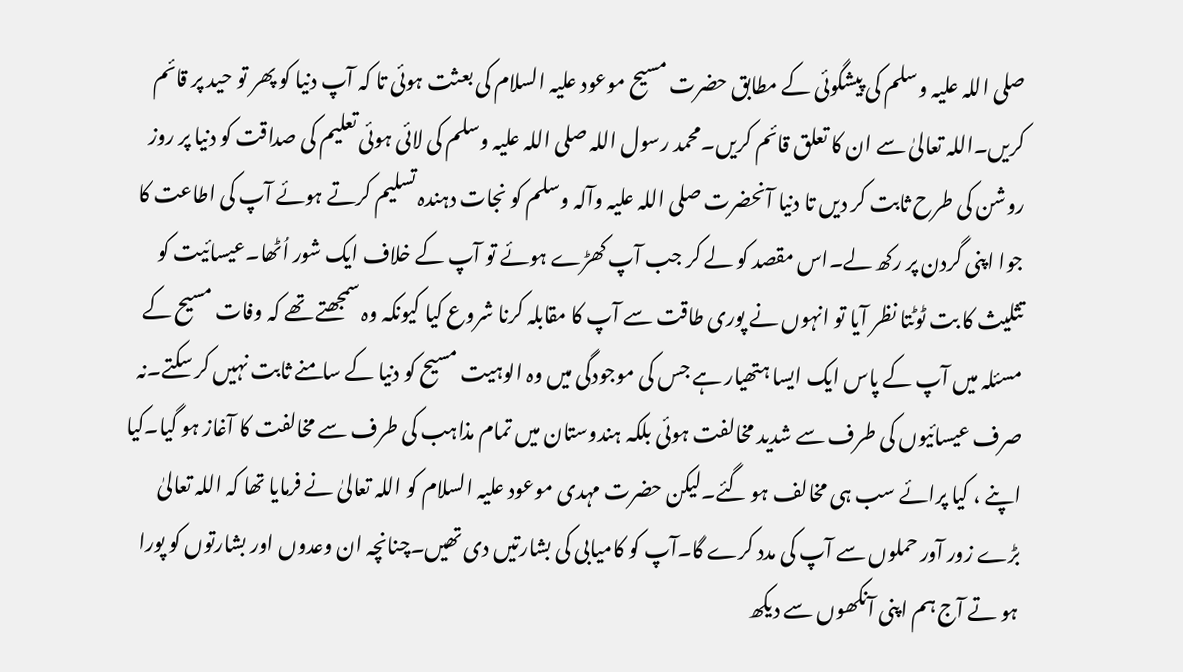صلی اللہ علیہ وسلم کی پیشگوئی کے مطابق حضرت مسیح موعود علیہ السلام کی بعثت ہوئی تا کہ آپ دنیا کو پھر تو حید پر قائم کریں۔اللہ تعالیٰ سے ان کا تعلق قائم کریں۔محمد رسول اللہ صلی اللہ علیہ وسلم کی لائی ہوئی تعلیم کی صداقت کو دنیا پر روز روشن کی طرح ثابت کر دیں تا دنیا آنحضرت صلی اللہ علیہ وآلہ وسلم کو نجات دہندہ تسلیم کرتے ہوئے آپ کی اطاعت کا جوا اپنی گردن پر رکھ لے۔اس مقصد کو لے کر جب آپ کھڑے ہوئے تو آپ کے خلاف ایک شور اُٹھا۔عیسائیت کو تثلیث کا بت ٹوٹتا نظر آیا تو انہوں نے پوری طاقت سے آپ کا مقابلہ کرنا شروع کیا کیونکہ وہ سمجھتے تھے کہ وفات مسیح کے مسئلہ میں آپ کے پاس ایک ایسا ہتھیار ہے جس کی موجودگی میں وہ الوہیت مسیح کو دنیا کے سامنے ثابت نہیں کر سکتے۔نہ صرف عیسائیوں کی طرف سے شدید مخالفت ہوئی بلکہ ہندوستان میں تمام مذاہب کی طرف سے مخالفت کا آغاز ہو گیا۔کیا اپنے ، کیا پرائے سب ہی مخالف ہو گئے۔لیکن حضرت مہدی موعود علیہ السلام کو اللہ تعالیٰ نے فرمایا تھا کہ اللہ تعالیٰ بڑے زور آور حملوں سے آپ کی مدد کرے گا۔آپ کو کامیابی کی بشارتیں دی تھیں۔چنانچہ ان وعدوں اور بشارتوں کو پورا ہو تے آج ہم اپنی آنکھوں سے دیکھ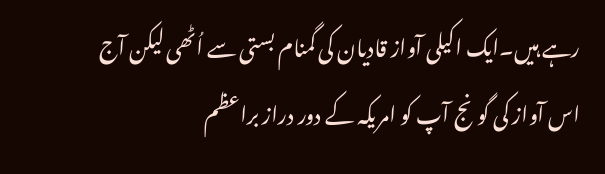رہے ہیں۔ایک اکیلی آواز قادیان کی گمنام بستی سے اُٹھی لیکن آج اس آواز کی گونج آپ کو امریکہ کے دور دراز براعظم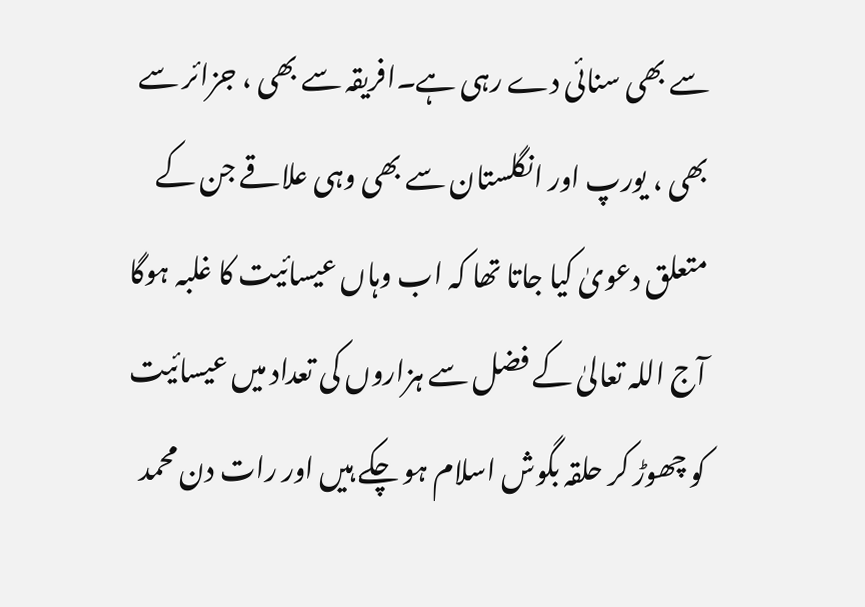سے بھی سنائی دے رہی ہے۔افریقہ سے بھی ، جزائر سے بھی ، یورپ اور انگلستان سے بھی وہی علاقے جن کے متعلق دعویٰ کیا جاتا تھا کہ اب وہاں عیسائیت کا غلبہ ہوگا آج اللہ تعالیٰ کے فضل سے ہزاروں کی تعداد میں عیسائیت کو چھوڑ کر حلقہ بگوش اسلام ہو چکے ہیں اور رات دن محمد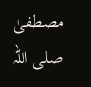مصطفیٰ صلی اللہ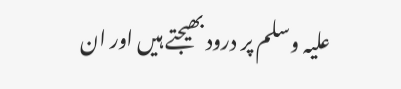علیہ وسلم پر درود بھیجتے ہیں اور ان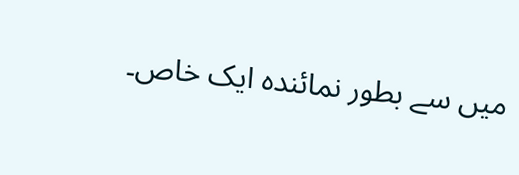میں سے بطور نمائندہ ایک خاص۔